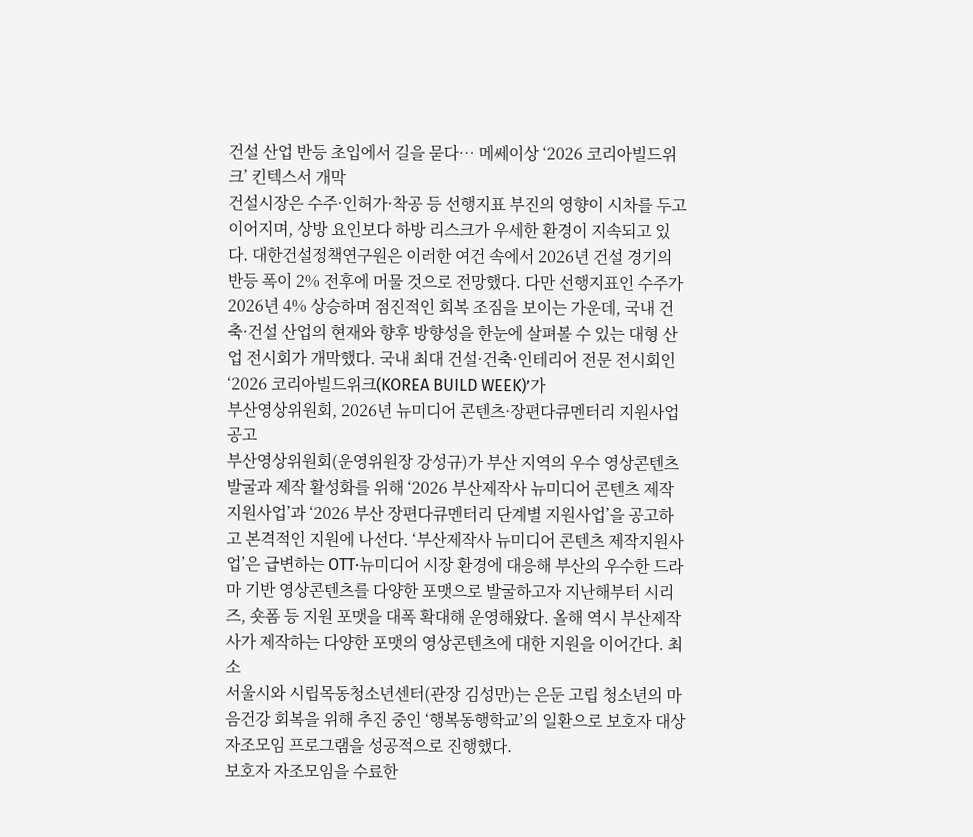건설 산업 반등 초입에서 길을 묻다… 메쎄이상 ‘2026 코리아빌드위크’ 킨텍스서 개막
건설시장은 수주·인허가·착공 등 선행지표 부진의 영향이 시차를 두고 이어지며, 상방 요인보다 하방 리스크가 우세한 환경이 지속되고 있다. 대한건설정책연구원은 이러한 여건 속에서 2026년 건설 경기의 반등 폭이 2% 전후에 머물 것으로 전망했다. 다만 선행지표인 수주가 2026년 4% 상승하며 점진적인 회복 조짐을 보이는 가운데, 국내 건축·건설 산업의 현재와 향후 방향성을 한눈에 살펴볼 수 있는 대형 산업 전시회가 개막했다. 국내 최대 건설·건축·인테리어 전문 전시회인 ‘2026 코리아빌드위크(KOREA BUILD WEEK)’가
부산영상위원회, 2026년 뉴미디어 콘텐츠·장편다큐멘터리 지원사업 공고
부산영상위원회(운영위원장 강성규)가 부산 지역의 우수 영상콘텐츠 발굴과 제작 활성화를 위해 ‘2026 부산제작사 뉴미디어 콘텐츠 제작지원사업’과 ‘2026 부산 장편다큐멘터리 단계별 지원사업’을 공고하고 본격적인 지원에 나선다. ‘부산제작사 뉴미디어 콘텐츠 제작지원사업’은 급변하는 OTT·뉴미디어 시장 환경에 대응해 부산의 우수한 드라마 기반 영상콘텐츠를 다양한 포맷으로 발굴하고자 지난해부터 시리즈, 숏폼 등 지원 포맷을 대폭 확대해 운영해왔다. 올해 역시 부산제작사가 제작하는 다양한 포맷의 영상콘텐츠에 대한 지원을 이어간다. 최소
서울시와 시립목동청소년센터(관장 김성만)는 은둔 고립 청소년의 마음건강 회복을 위해 추진 중인 ‘행복동행학교’의 일환으로 보호자 대상 자조모임 프로그램을 성공적으로 진행했다.
보호자 자조모임을 수료한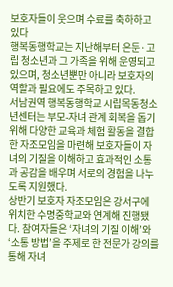보호자들이 웃으며 수료를 축하하고 있다
행복동행학교는 지난해부터 은둔·고립 청소년과 그 가족을 위해 운영되고 있으며, 청소년뿐만 아니라 보호자의 역할과 필요에도 주목하고 있다.
서남권역 행복동행학교 시립목동청소년센터는 부모-자녀 관계 회복을 돕기 위해 다양한 교육과 체험 활동을 결합한 자조모임을 마련해 보호자들이 자녀의 기질을 이해하고 효과적인 소통과 공감을 배우며 서로의 경험을 나누도록 지원했다.
상반기 보호자 자조모임은 강서구에 위치한 수명중학교와 연계해 진행됐다. 참여자들은 ‘자녀의 기질 이해’와 ‘소통 방법’을 주제로 한 전문가 강의를 통해 자녀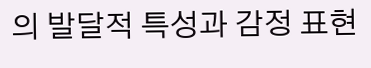의 발달적 특성과 감정 표현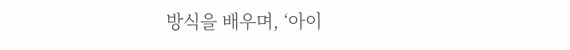방식을 배우며, ‘아이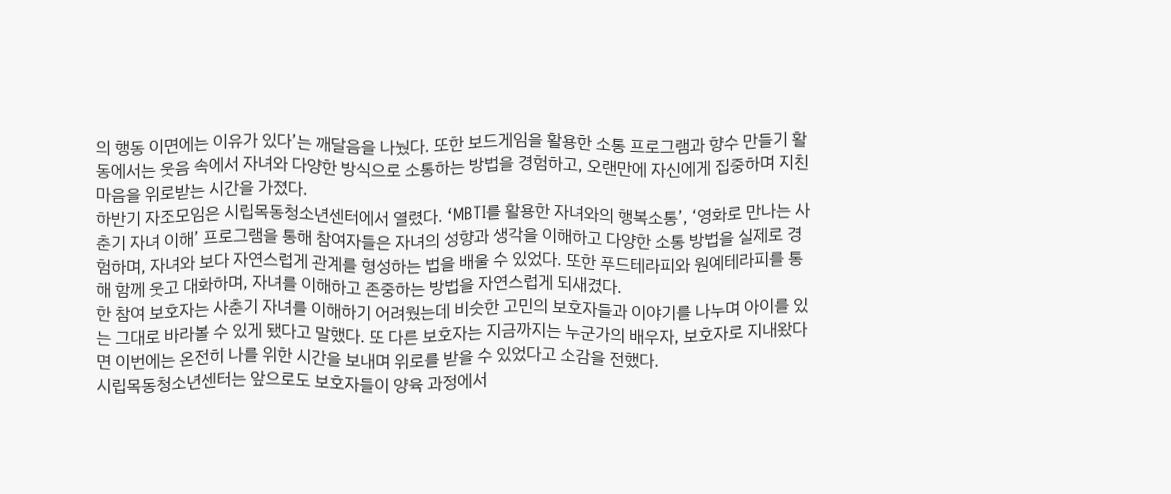의 행동 이면에는 이유가 있다’는 깨달음을 나눴다. 또한 보드게임을 활용한 소통 프로그램과 향수 만들기 활동에서는 웃음 속에서 자녀와 다양한 방식으로 소통하는 방법을 경험하고, 오랜만에 자신에게 집중하며 지친 마음을 위로받는 시간을 가졌다.
하반기 자조모임은 시립목동청소년센터에서 열렸다. ‘MBTI를 활용한 자녀와의 행복소통’, ‘영화로 만나는 사춘기 자녀 이해’ 프로그램을 통해 참여자들은 자녀의 성향과 생각을 이해하고 다양한 소통 방법을 실제로 경험하며, 자녀와 보다 자연스럽게 관계를 형성하는 법을 배울 수 있었다. 또한 푸드테라피와 원예테라피를 통해 함께 웃고 대화하며, 자녀를 이해하고 존중하는 방법을 자연스럽게 되새겼다.
한 참여 보호자는 사춘기 자녀를 이해하기 어려웠는데 비슷한 고민의 보호자들과 이야기를 나누며 아이를 있는 그대로 바라볼 수 있게 됐다고 말했다. 또 다른 보호자는 지금까지는 누군가의 배우자, 보호자로 지내왔다면 이번에는 온전히 나를 위한 시간을 보내며 위로를 받을 수 있었다고 소감을 전했다.
시립목동청소년센터는 앞으로도 보호자들이 양육 과정에서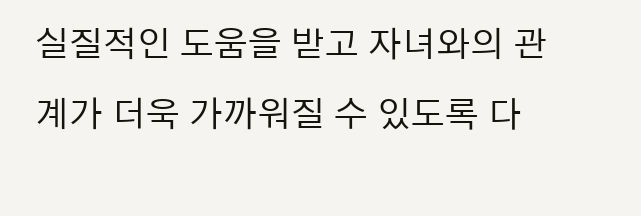실질적인 도움을 받고 자녀와의 관계가 더욱 가까워질 수 있도록 다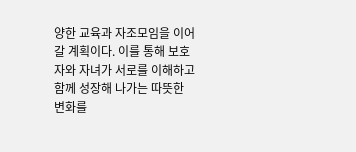양한 교육과 자조모임을 이어갈 계획이다. 이를 통해 보호자와 자녀가 서로를 이해하고 함께 성장해 나가는 따뜻한 변화를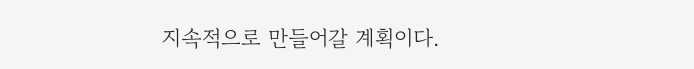지속적으로 만들어갈 계획이다.